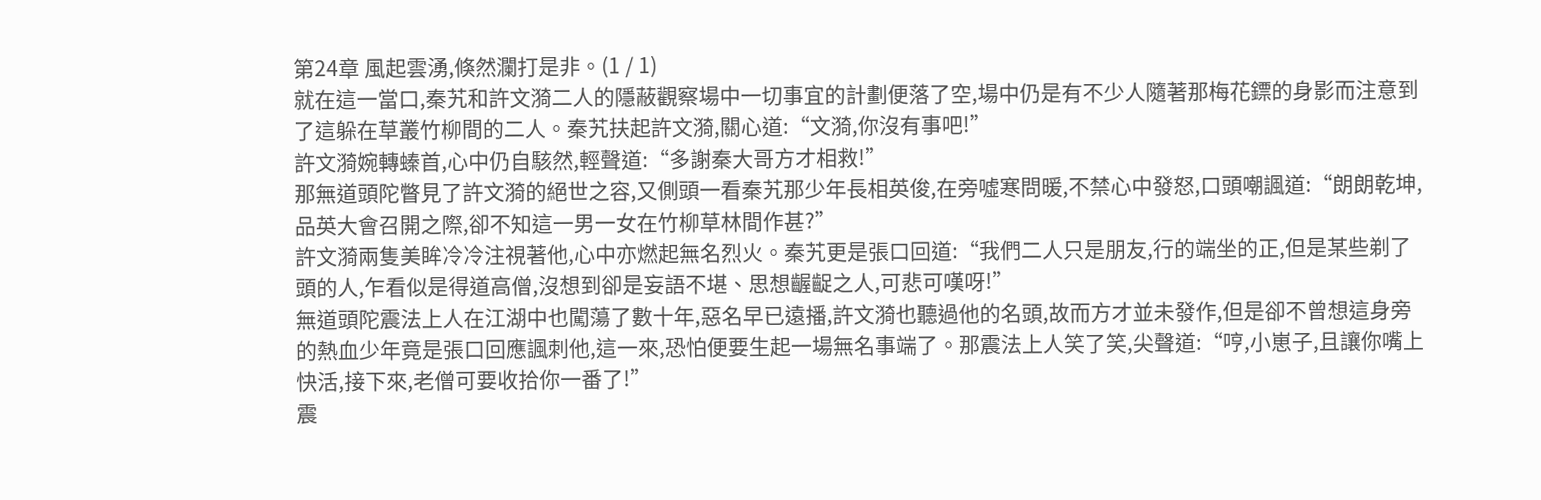第24章 風起雲湧,倏然瀾打是非。(1 / 1)
就在這一當口,秦艽和許文漪二人的隱蔽觀察場中一切事宜的計劃便落了空,場中仍是有不少人隨著那梅花鏢的身影而注意到了這躲在草叢竹柳間的二人。秦艽扶起許文漪,關心道:“文漪,你沒有事吧!”
許文漪婉轉螓首,心中仍自駭然,輕聲道:“多謝秦大哥方才相救!”
那無道頭陀瞥見了許文漪的絕世之容,又側頭一看秦艽那少年長相英俊,在旁噓寒問暖,不禁心中發怒,口頭嘲諷道:“朗朗乾坤,品英大會召開之際,卻不知這一男一女在竹柳草林間作甚?”
許文漪兩隻美眸冷冷注視著他,心中亦燃起無名烈火。秦艽更是張口回道:“我們二人只是朋友,行的端坐的正,但是某些剃了頭的人,乍看似是得道高僧,沒想到卻是妄語不堪、思想齷齪之人,可悲可嘆呀!”
無道頭陀震法上人在江湖中也闖蕩了數十年,惡名早已遠播,許文漪也聽過他的名頭,故而方才並未發作,但是卻不曾想這身旁的熱血少年竟是張口回應諷刺他,這一來,恐怕便要生起一場無名事端了。那震法上人笑了笑,尖聲道:“哼,小崽子,且讓你嘴上快活,接下來,老僧可要收拾你一番了!”
震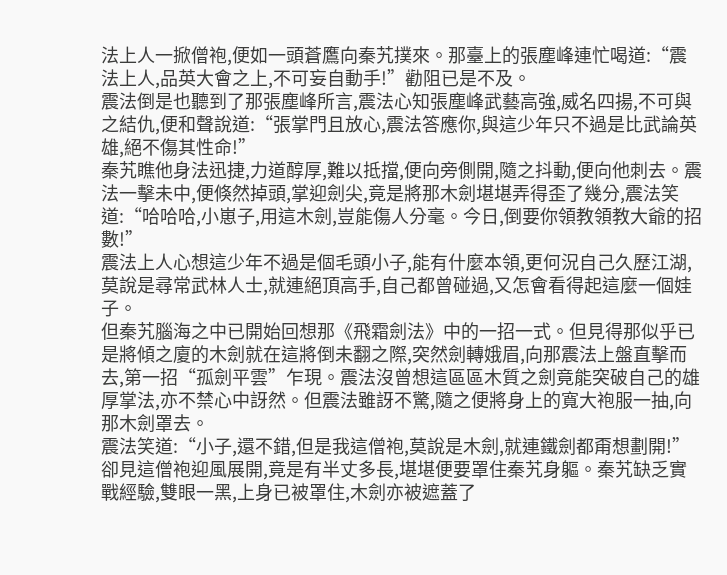法上人一掀僧袍,便如一頭蒼鷹向秦艽撲來。那臺上的張塵峰連忙喝道:“震法上人,品英大會之上,不可妄自動手!”勸阻已是不及。
震法倒是也聽到了那張塵峰所言,震法心知張塵峰武藝高強,威名四揚,不可與之結仇,便和聲說道:“張掌門且放心,震法答應你,與這少年只不過是比武論英雄,絕不傷其性命!”
秦艽瞧他身法迅捷,力道醇厚,難以抵擋,便向旁側開,隨之抖動,便向他刺去。震法一擊未中,便倏然掉頭,掌迎劍尖,竟是將那木劍堪堪弄得歪了幾分,震法笑道:“哈哈哈,小崽子,用這木劍,豈能傷人分毫。今日,倒要你領教領教大爺的招數!”
震法上人心想這少年不過是個毛頭小子,能有什麼本領,更何況自己久歷江湖,莫說是尋常武林人士,就連絕頂高手,自己都曾碰過,又怎會看得起這麼一個娃子。
但秦艽腦海之中已開始回想那《飛霜劍法》中的一招一式。但見得那似乎已是將傾之廈的木劍就在這將倒未翻之際,突然劍轉娥眉,向那震法上盤直擊而去,第一招“孤劍平雲”乍現。震法沒曾想這區區木質之劍竟能突破自己的雄厚掌法,亦不禁心中訝然。但震法雖訝不驚,隨之便將身上的寬大袍服一抽,向那木劍罩去。
震法笑道:“小子,還不錯,但是我這僧袍,莫說是木劍,就連鐵劍都甭想劃開!”卻見這僧袍迎風展開,竟是有半丈多長,堪堪便要罩住秦艽身軀。秦艽缺乏實戰經驗,雙眼一黑,上身已被罩住,木劍亦被遮蓋了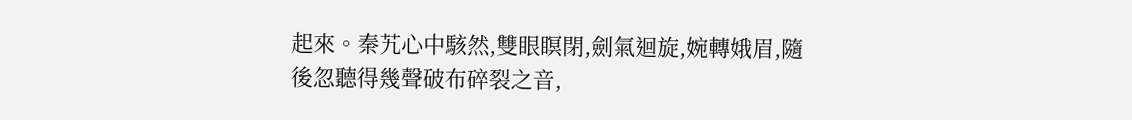起來。秦艽心中駭然,雙眼瞑閉,劍氣迴旋,婉轉娥眉,隨後忽聽得幾聲破布碎裂之音,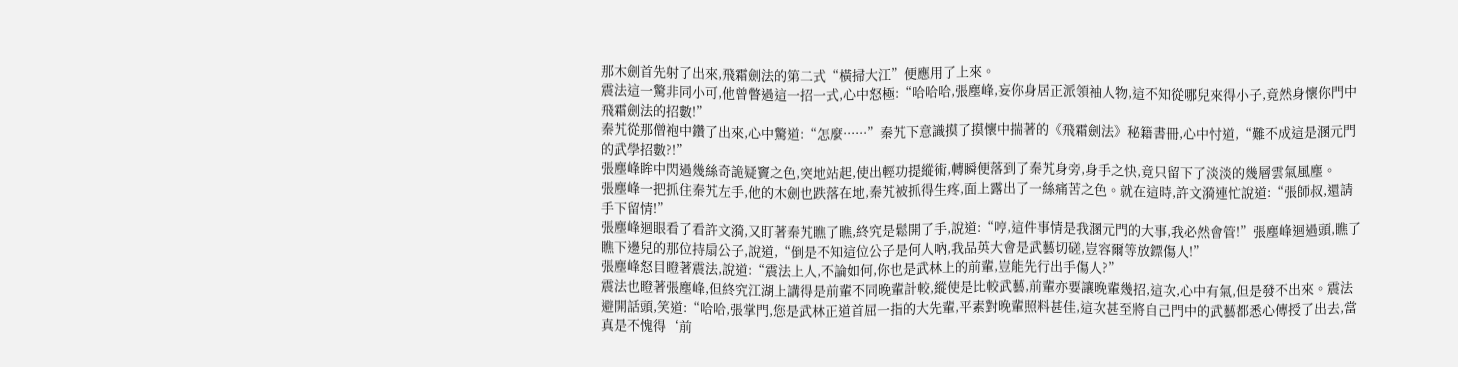那木劍首先射了出來,飛霜劍法的第二式“橫掃大江”便應用了上來。
震法這一驚非同小可,他曾瞥過這一招一式,心中怒極:“哈哈哈,張塵峰,妄你身居正派領袖人物,這不知從哪兒來得小子,竟然身懷你門中飛霜劍法的招數!”
秦艽從那僧袍中鑽了出來,心中驚道:“怎麼······”秦艽下意識摸了摸懷中揣著的《飛霜劍法》秘籍書冊,心中忖道,“難不成這是溷元門的武學招數?!”
張塵峰眸中閃過幾絲奇詭疑竇之色,突地站起,使出輕功提縱術,轉瞬便落到了秦艽身旁,身手之快,竟只留下了淡淡的幾層雲氣風塵。
張塵峰一把抓住秦艽左手,他的木劍也跌落在地,秦艽被抓得生疼,面上露出了一絲痛苦之色。就在這時,許文漪連忙說道:“張師叔,還請手下留情!”
張塵峰迴眼看了看許文漪,又盯著秦艽瞧了瞧,終究是鬆開了手,說道:“哼,這件事情是我溷元門的大事,我必然會管!”張塵峰迴過頭,瞧了瞧下邊兒的那位持扇公子,說道,“倒是不知這位公子是何人吶,我品英大會是武藝切磋,豈容爾等放鏢傷人!”
張塵峰怒目瞪著震法,說道:“震法上人,不論如何,你也是武林上的前輩,豈能先行出手傷人?”
震法也瞪著張塵峰,但終究江湖上講得是前輩不同晚輩計較,縱使是比較武藝,前輩亦要讓晚輩幾招,這次,心中有氣,但是發不出來。震法避開話頭,笑道:“哈哈,張掌門,您是武林正道首屈一指的大先輩,平素對晚輩照料甚佳,這次甚至將自己門中的武藝都悉心傳授了出去,當真是不愧得‘前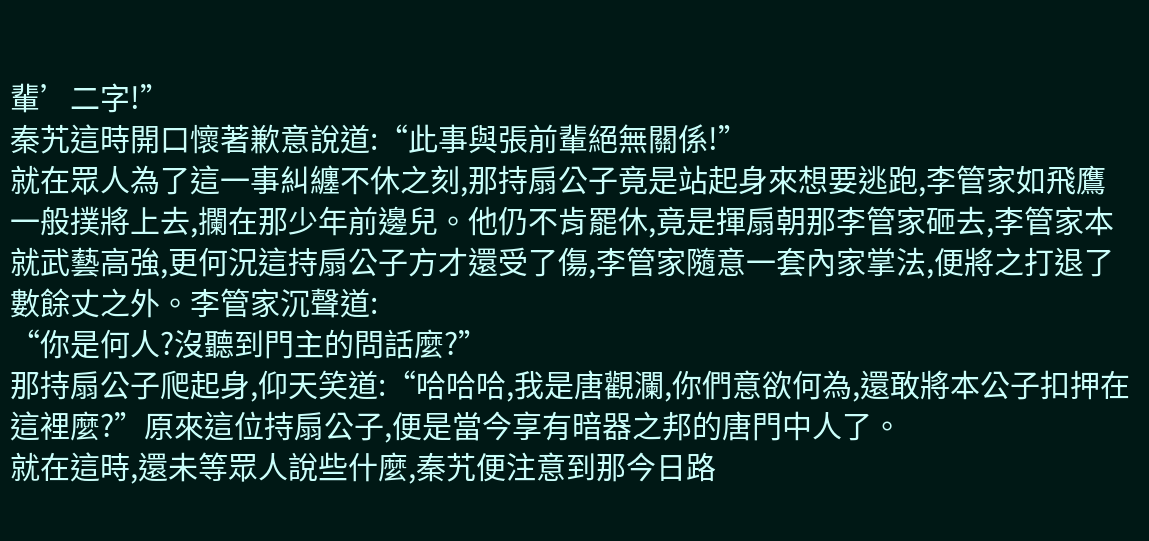輩’二字!”
秦艽這時開口懷著歉意說道:“此事與張前輩絕無關係!”
就在眾人為了這一事糾纏不休之刻,那持扇公子竟是站起身來想要逃跑,李管家如飛鷹一般撲將上去,攔在那少年前邊兒。他仍不肯罷休,竟是揮扇朝那李管家砸去,李管家本就武藝高強,更何況這持扇公子方才還受了傷,李管家隨意一套內家掌法,便將之打退了數餘丈之外。李管家沉聲道:
“你是何人?沒聽到門主的問話麼?”
那持扇公子爬起身,仰天笑道:“哈哈哈,我是唐觀瀾,你們意欲何為,還敢將本公子扣押在這裡麼?”原來這位持扇公子,便是當今享有暗器之邦的唐門中人了。
就在這時,還未等眾人說些什麼,秦艽便注意到那今日路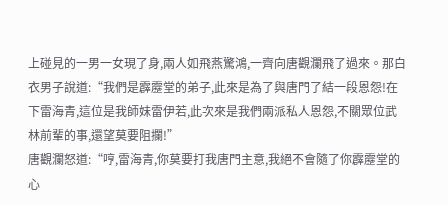上碰見的一男一女現了身,兩人如飛燕驚鴻,一齊向唐觀瀾飛了過來。那白衣男子說道:“我們是霹靂堂的弟子,此來是為了與唐門了結一段恩怨!在下雷海青,這位是我師妹雷伊若,此次來是我們兩派私人恩怨,不關眾位武林前輩的事,還望莫要阻攔!”
唐觀瀾怒道:“哼,雷海青,你莫要打我唐門主意,我絕不會隨了你霹靂堂的心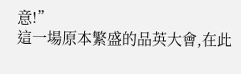意!”
這一場原本繁盛的品英大會,在此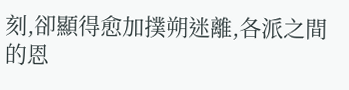刻,卻顯得愈加撲朔迷離,各派之間的恩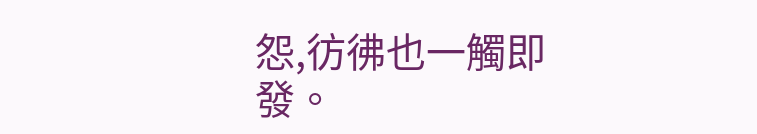怨,彷彿也一觸即發。